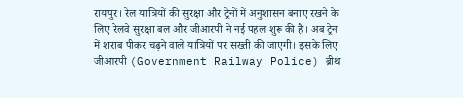रायपुर। रेल यात्रियों की सुरक्षा और ट्रेनों में अनुशासन बनाए रखने के लिए रेलवे सुरक्षा बल और जीआरपी ने नई पहल शुरू की है। अब ट्रेन में शराब पीकर चढ़ने वाले यात्रियों पर सख्ती की जाएगी। इसके लिए जीआरपी (Government Railway Police) ब्रीथ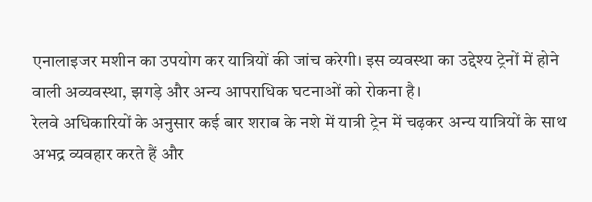एनालाइजर मशीन का उपयोग कर यात्रियों की जांच करेगी। इस व्यवस्था का उद्देश्य ट्रेनों में होने वाली अव्यवस्था, झगड़े और अन्य आपराधिक घटनाओं को रोकना है।
रेलवे अधिकारियों के अनुसार कई बार शराब के नशे में यात्री ट्रेन में चढ़कर अन्य यात्रियों के साथ अभद्र व्यवहार करते हैं और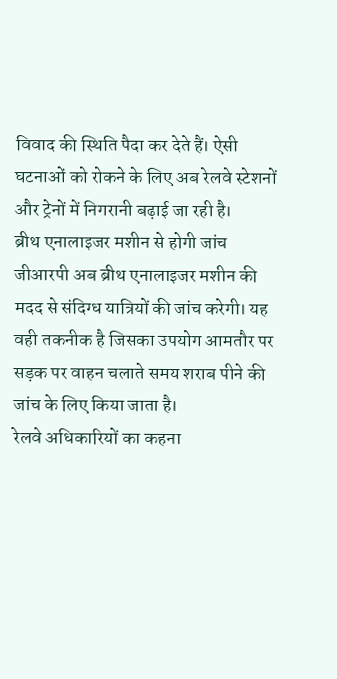विवाद की स्थिति पैदा कर देते हैं। ऐसी घटनाओं को रोकने के लिए अब रेलवे स्टेशनों और ट्रेनों में निगरानी बढ़ाई जा रही है।
ब्रीथ एनालाइजर मशीन से होगी जांच
जीआरपी अब ब्रीथ एनालाइजर मशीन की मदद से संदिग्ध यात्रियों की जांच करेगी। यह वही तकनीक है जिसका उपयोग आमतौर पर सड़क पर वाहन चलाते समय शराब पीने की जांच के लिए किया जाता है।
रेलवे अधिकारियों का कहना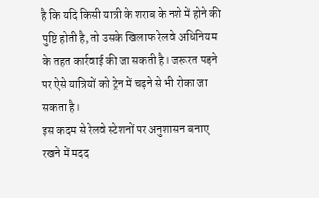है कि यदि किसी यात्री के शराब के नशे में होने की पुष्टि होती है, तो उसके खिलाफ रेलवे अधिनियम के तहत कार्रवाई की जा सकती है। जरूरत पड़ने पर ऐसे यात्रियों को ट्रेन में चढ़ने से भी रोका जा सकता है।
इस कदम से रेलवे स्टेशनों पर अनुशासन बनाए रखने में मदद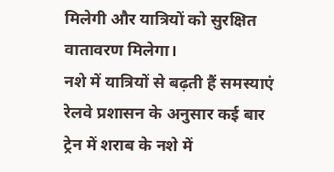मिलेगी और यात्रियों को सुरक्षित वातावरण मिलेगा।
नशे में यात्रियों से बढ़ती हैं समस्याएं
रेलवे प्रशासन के अनुसार कई बार ट्रेन में शराब के नशे में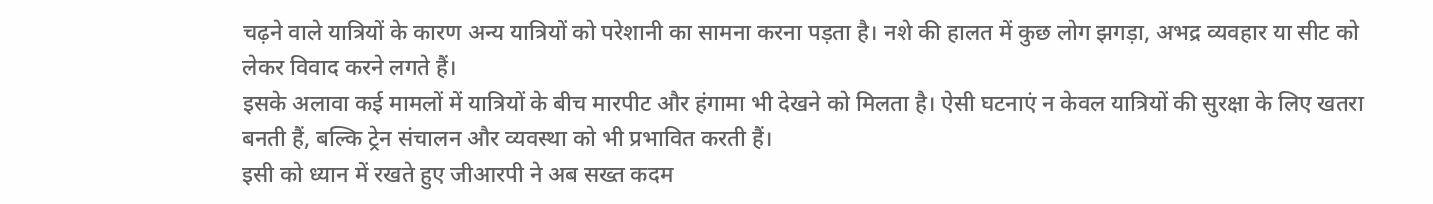चढ़ने वाले यात्रियों के कारण अन्य यात्रियों को परेशानी का सामना करना पड़ता है। नशे की हालत में कुछ लोग झगड़ा, अभद्र व्यवहार या सीट को लेकर विवाद करने लगते हैं।
इसके अलावा कई मामलों में यात्रियों के बीच मारपीट और हंगामा भी देखने को मिलता है। ऐसी घटनाएं न केवल यात्रियों की सुरक्षा के लिए खतरा बनती हैं, बल्कि ट्रेन संचालन और व्यवस्था को भी प्रभावित करती हैं।
इसी को ध्यान में रखते हुए जीआरपी ने अब सख्त कदम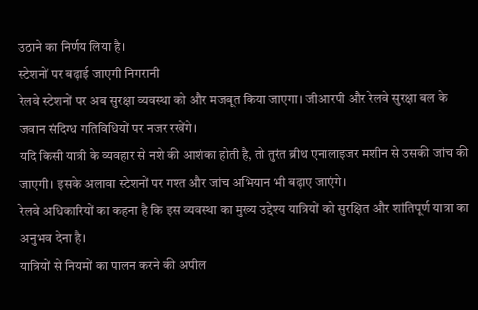उठाने का निर्णय लिया है।
स्टेशनों पर बढ़ाई जाएगी निगरानी
रेलवे स्टेशनों पर अब सुरक्षा व्यवस्था को और मजबूत किया जाएगा। जीआरपी और रेलवे सुरक्षा बल के जवान संदिग्ध गतिविधियों पर नजर रखेंगे।
यदि किसी यात्री के व्यवहार से नशे की आशंका होती है, तो तुरंत ब्रीथ एनालाइजर मशीन से उसकी जांच की जाएगी। इसके अलावा स्टेशनों पर गश्त और जांच अभियान भी बढ़ाए जाएंगे।
रेलवे अधिकारियों का कहना है कि इस व्यवस्था का मुख्य उद्देश्य यात्रियों को सुरक्षित और शांतिपूर्ण यात्रा का अनुभव देना है।
यात्रियों से नियमों का पालन करने की अपील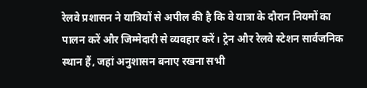रेलवे प्रशासन ने यात्रियों से अपील की है कि वे यात्रा के दौरान नियमों का पालन करें और जिम्मेदारी से व्यवहार करें। ट्रेन और रेलवे स्टेशन सार्वजनिक स्थान हैं, जहां अनुशासन बनाए रखना सभी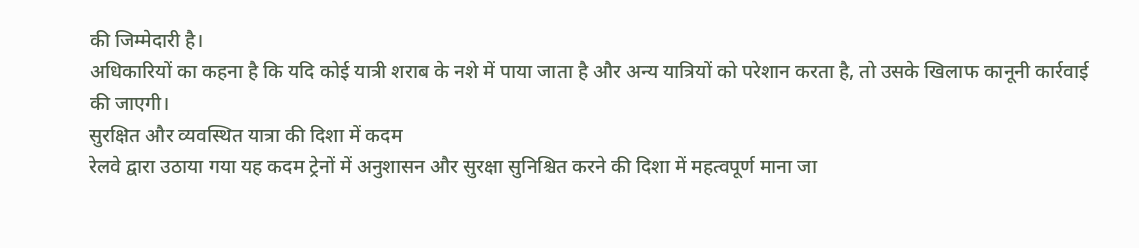की जिम्मेदारी है।
अधिकारियों का कहना है कि यदि कोई यात्री शराब के नशे में पाया जाता है और अन्य यात्रियों को परेशान करता है, तो उसके खिलाफ कानूनी कार्रवाई की जाएगी।
सुरक्षित और व्यवस्थित यात्रा की दिशा में कदम
रेलवे द्वारा उठाया गया यह कदम ट्रेनों में अनुशासन और सुरक्षा सुनिश्चित करने की दिशा में महत्वपूर्ण माना जा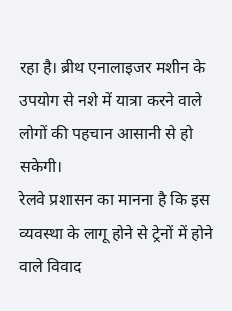रहा है। ब्रीथ एनालाइजर मशीन के उपयोग से नशे में यात्रा करने वाले लोगों की पहचान आसानी से हो सकेगी।
रेलवे प्रशासन का मानना है कि इस व्यवस्था के लागू होने से ट्रेनों में होने वाले विवाद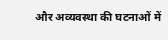और अव्यवस्था की घटनाओं में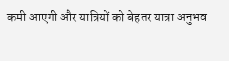कमी आएगी और यात्रियों को बेहतर यात्रा अनुभव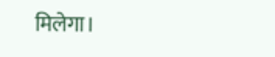मिलेगा।